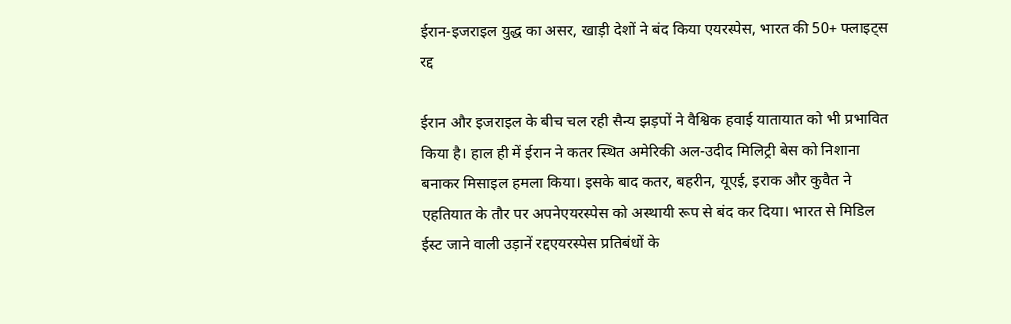ईरान-इजराइल युद्ध का असर, खाड़ी देशों ने बंद किया एयरस्पेस, भारत की 50+ फ्लाइट्स रद्द

ईरान और इजराइल के बीच चल रही सैन्य झड़पों ने वैश्विक हवाई यातायात को भी प्रभावित किया है। हाल ही में ईरान ने कतर स्थित अमेरिकी अल-उदीद मिलिट्री बेस को निशाना बनाकर मिसाइल हमला किया। इसके बाद कतर, बहरीन, यूएई, इराक और कुवैत ने एहतियात के तौर पर अपनेएयरस्पेस को अस्थायी रूप से बंद कर दिया। भारत से मिडिल ईस्ट जाने वाली उड़ानें रद्दएयरस्पेस प्रतिबंधों के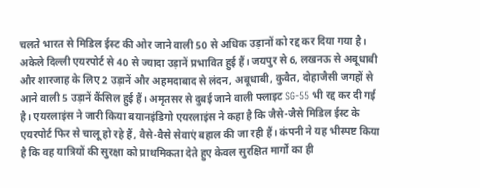चलते भारत से मिडिल ईस्ट की ओर जाने वाली 50 से अधिक उड़ानों को रद्द कर दिया गया है। अकेले दिल्ली एयरपोर्ट से 40 से ज्यादा उड़ानें प्रभावित हुई हैं। जयपुर से 6, लखनऊ से अबूधाबी और शारजाह के लिए 2 उड़ानें और अहमदाबाद से लंदन, अबूधाबी, कुवैत, दोहाजैसी जगहों से आने वाली 5 उड़ानें कैंसिल हुई हैं। अमृतसर से दुबई जाने वाली फ्लाइट SG-55 भी रद्द कर दी गई है। एयरलाइंस ने जारी किया बयानइंडिगो एयरलाइंस ने कहा है कि जैसे-जैसे मिडिल ईस्ट के एयरपोर्ट फिर से चालू हो रहे हैं, वैसे-वैसे सेवाएं बहाल की जा रही हैं। कंपनी ने यह भीस्पष्ट किया है कि वह यात्रियों की सुरक्षा को प्राथमिकता देते हुए केवल सुरक्षित मार्गों का ही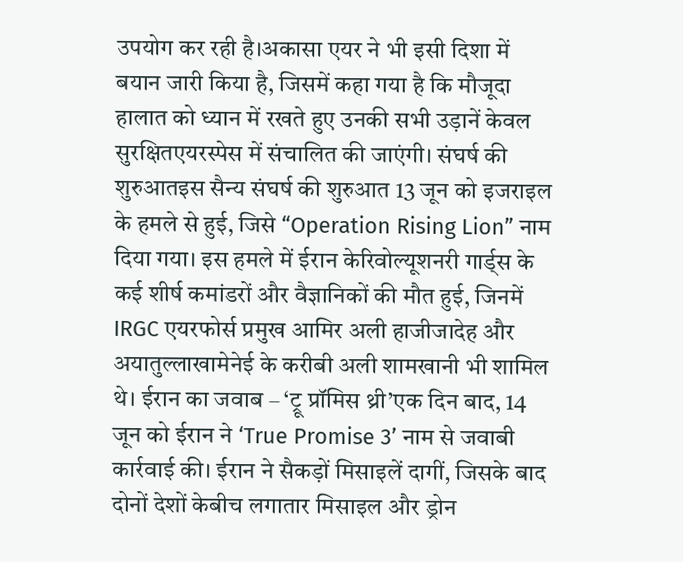उपयोग कर रही है।अकासा एयर ने भी इसी दिशा में बयान जारी किया है, जिसमें कहा गया है कि मौजूदा हालात को ध्यान में रखते हुए उनकी सभी उड़ानें केवल सुरक्षितएयरस्पेस में संचालित की जाएंगी। संघर्ष की शुरुआतइस सैन्य संघर्ष की शुरुआत 13 जून को इजराइल के हमले से हुई, जिसे “Operation Rising Lion” नाम दिया गया। इस हमले में ईरान केरिवोल्यूशनरी गार्ड्स के कई शीर्ष कमांडरों और वैज्ञानिकों की मौत हुई, जिनमें IRGC एयरफोर्स प्रमुख आमिर अली हाजीजादेह और अयातुल्लाखामेनेई के करीबी अली शामखानी भी शामिल थे। ईरान का जवाब – ‘ट्रू प्रॉमिस थ्री’एक दिन बाद, 14 जून को ईरान ने ‘True Promise 3’ नाम से जवाबी कार्रवाई की। ईरान ने सैकड़ों मिसाइलें दागीं, जिसके बाद दोनों देशों केबीच लगातार मिसाइल और ड्रोन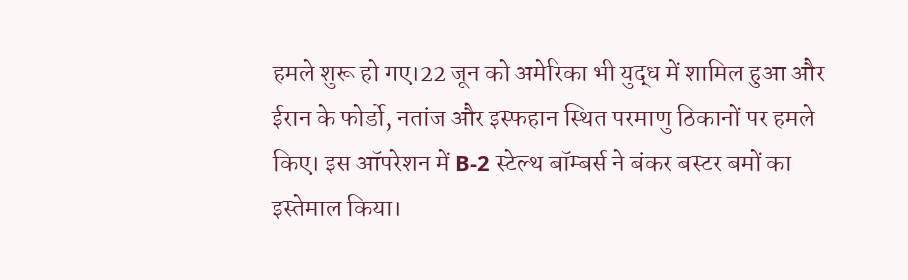हमले शुरू हो गए।22 जून को अमेरिका भी युद्ध में शामिल हुआ और ईरान के फोर्डो, नतांज और इस्फहान स्थित परमाणु ठिकानों पर हमले किए। इस ऑपरेशन में B-2 स्टेल्थ बॉम्बर्स ने बंकर बस्टर बमों का इस्तेमाल किया।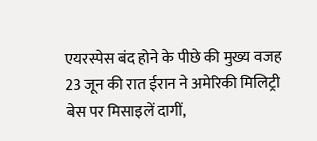एयरस्पेस बंद होने के पीछे की मुख्य वजह 23 जून की रात ईरान ने अमेरिकी मिलिट्री बेस पर मिसाइलें दागीं,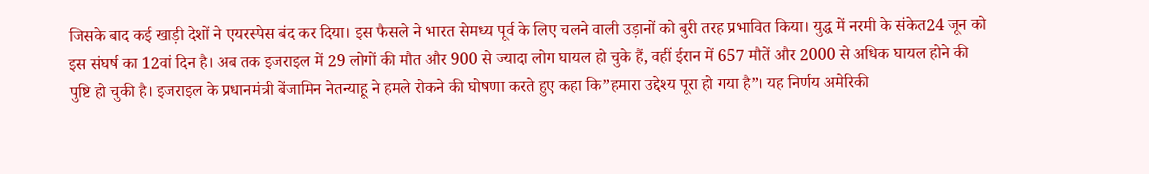जिसके बाद कई खाड़ी देशों ने एयरस्पेस बंद कर दिया। इस फैसले ने भारत सेमध्य पूर्व के लिए चलने वाली उड़ानों को बुरी तरह प्रभावित किया। युद्ध में नरमी के संकेत24 जून को इस संघर्ष का 12वां दिन है। अब तक इजराइल में 29 लोगों की मौत और 900 से ज्यादा लोग घायल हो चुके हैं, वहीं ईरान में 657 मौतें और 2000 से अधिक घायल होने की पुष्टि हो चुकी है। इजराइल के प्रधानमंत्री बेंजामिन नेतन्याहू ने हमले रोकने की घोषणा करते हुए कहा कि”हमारा उद्देश्य पूरा हो गया है”। यह निर्णय अमेरिकी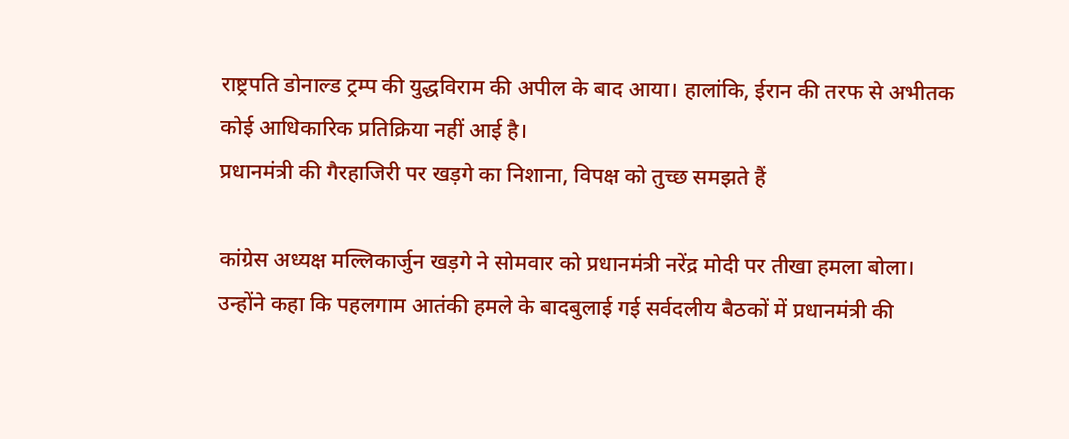राष्ट्रपति डोनाल्ड ट्रम्प की युद्धविराम की अपील के बाद आया। हालांकि, ईरान की तरफ से अभीतक कोई आधिकारिक प्रतिक्रिया नहीं आई है।
प्रधानमंत्री की गैरहाजिरी पर खड़गे का निशाना, विपक्ष को तुच्छ समझते हैं

कांग्रेस अध्यक्ष मल्लिकार्जुन खड़गे ने सोमवार को प्रधानमंत्री नरेंद्र मोदी पर तीखा हमला बोला। उन्होंने कहा कि पहलगाम आतंकी हमले के बादबुलाई गई सर्वदलीय बैठकों में प्रधानमंत्री की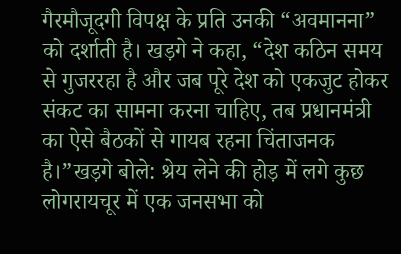गैरमौजूदगी विपक्ष के प्रति उनकी “अवमानना” को दर्शाती है। खड़गे ने कहा, “देश कठिन समय से गुजररहा है और जब पूरे देश को एकजुट होकर संकट का सामना करना चाहिए, तब प्रधानमंत्री का ऐसे बैठकों से गायब रहना चिंताजनक है।”खड़गे बोले: श्रेय लेने की होड़ में लगे कुछ लोगरायचूर में एक जनसभा को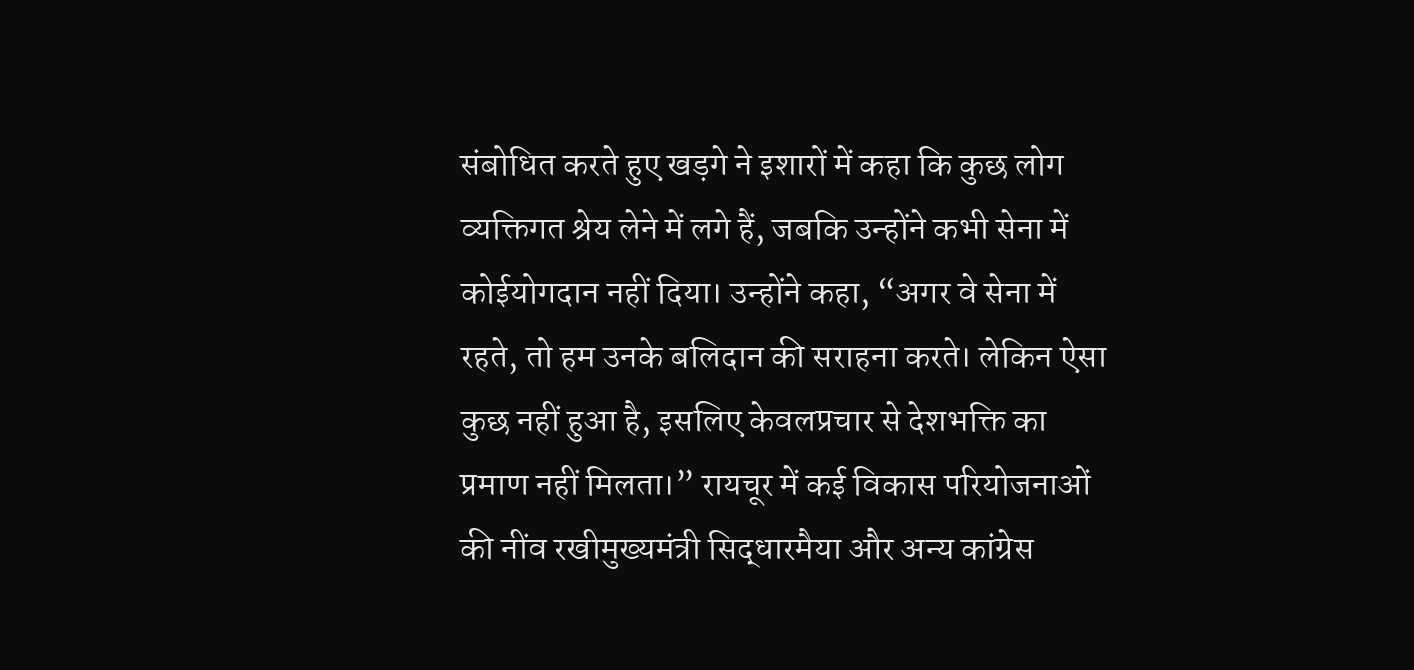संबोधित करते हुए खड़गे ने इशारों में कहा कि कुछ लोग व्यक्तिगत श्रेय लेने में लगे हैं, जबकि उन्होंने कभी सेना में कोईयोगदान नहीं दिया। उन्होंने कहा, “अगर वे सेना में रहते, तो हम उनके बलिदान की सराहना करते। लेकिन ऐसा कुछ नहीं हुआ है, इसलिए केवलप्रचार से देशभक्ति का प्रमाण नहीं मिलता।” रायचूर में कई विकास परियोजनाओं की नींव रखीमुख्यमंत्री सिद्धारमैया और अन्य कांग्रेस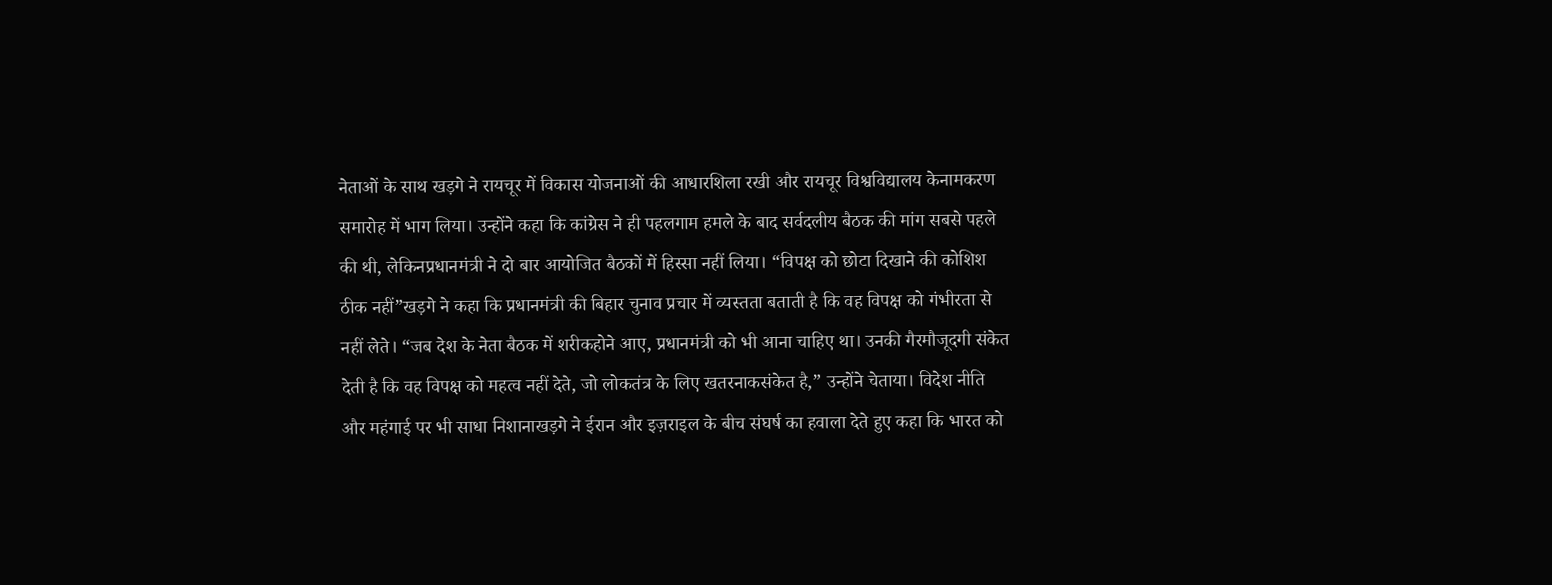नेताओं के साथ खड़गे ने रायचूर में विकास योजनाओं की आधारशिला रखी और रायचूर विश्वविद्यालय केनामकरण समारोह में भाग लिया। उन्होंने कहा कि कांग्रेस ने ही पहलगाम हमले के बाद सर्वदलीय बैठक की मांग सबसे पहले की थी, लेकिनप्रधानमंत्री ने दो बार आयोजित बैठकों में हिस्सा नहीं लिया। “विपक्ष को छोटा दिखाने की कोशिश ठीक नहीं”खड़गे ने कहा कि प्रधानमंत्री की बिहार चुनाव प्रचार में व्यस्तता बताती है कि वह विपक्ष को गंभीरता से नहीं लेते। “जब देश के नेता बैठक में शरीकहोने आए, प्रधानमंत्री को भी आना चाहिए था। उनकी गैरमौजूदगी संकेत देती है कि वह विपक्ष को महत्व नहीं देते, जो लोकतंत्र के लिए खतरनाकसंकेत है,” उन्होंने चेताया। विदेश नीति और महंगाई पर भी साधा निशानाखड़गे ने ईरान और इज़राइल के बीच संघर्ष का हवाला देते हुए कहा कि भारत को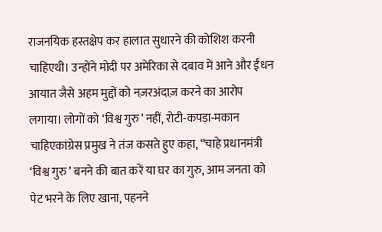राजनयिक हस्तक्षेप कर हालात सुधारने की कोशिश करनी चाहिएथी। उन्होंने मोदी पर अमेरिका से दबाव में आने और ईंधन आयात जैसे अहम मुद्दों को नज़रअंदाज़ करने का आरोप लगाया। लोगों को ‘विश्व गुरु’ नहीं, रोटी-कपड़ा-मकान चाहिएकांग्रेस प्रमुख ने तंज कसते हुए कहा, “चाहे प्रधानमंत्री ‘विश्व गुरु’ बनने की बात करें या घर का गुरु, आम जनता को पेट भरने के लिए खाना, पहनने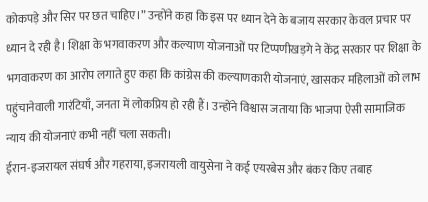कोकपड़े और सिर पर छत चाहिए।” उन्होंने कहा कि इस पर ध्यान देने के बजाय सरकार केवल प्रचार पर ध्यान दे रही है। शिक्षा के भगवाकरण और कल्याण योजनाओं पर टिप्पणीखड़गे ने केंद्र सरकार पर शिक्षा के भगवाकरण का आरोप लगाते हुए कहा कि कांग्रेस की कल्याणकारी योजनाएं, खासकर महिलाओं को लाभ पहुंचानेवाली गारंटियाँ, जनता में लोकप्रिय हो रही हैं। उन्होंने विश्वास जताया कि भाजपा ऐसी सामाजिक न्याय की योजनाएं कभी नहीं चला सकती।
ईरान-इजरायल संघर्ष और गहराया, इजरायली वायुसेना ने कई एयरबेस और बंकर किए तबाह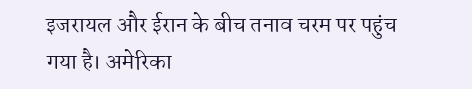इजरायल और ईरान के बीच तनाव चरम पर पहुंच गया है। अमेरिका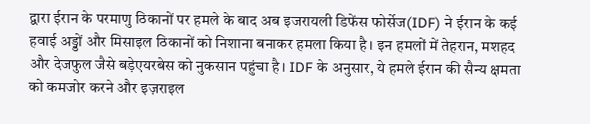द्वारा ईरान के परमाणु ठिकानों पर हमले के बाद अब इजरायली डिफेंस फोर्सेज(IDF) ने ईरान के कई हवाई अड्डों और मिसाइल ठिकानों को निशाना बनाकर हमला किया है। इन हमलों में तेहरान, मशहद और देजफुल जैसे बड़ेएयरबेस को नुकसान पहुंचा है। IDF के अनुसार, ये हमले ईरान की सैन्य क्षमता को कमजोर करने और इज़राइल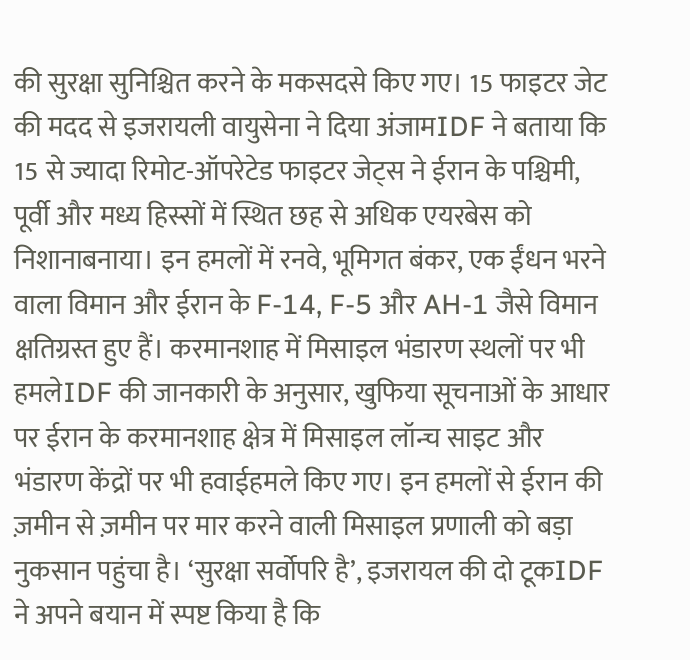की सुरक्षा सुनिश्चित करने के मकसदसे किए गए। 15 फाइटर जेट की मदद से इजरायली वायुसेना ने दिया अंजामIDF ने बताया कि 15 से ज्यादा रिमोट-ऑपरेटेड फाइटर जेट्स ने ईरान के पश्चिमी, पूर्वी और मध्य हिस्सों में स्थित छह से अधिक एयरबेस को निशानाबनाया। इन हमलों में रनवे, भूमिगत बंकर, एक ईंधन भरने वाला विमान और ईरान के F-14, F-5 और AH-1 जैसे विमान क्षतिग्रस्त हुए हैं। करमानशाह में मिसाइल भंडारण स्थलों पर भी हमलेIDF की जानकारी के अनुसार, खुफिया सूचनाओं के आधार पर ईरान के करमानशाह क्षेत्र में मिसाइल लॉन्च साइट और भंडारण केंद्रों पर भी हवाईहमले किए गए। इन हमलों से ईरान की ज़मीन से ज़मीन पर मार करने वाली मिसाइल प्रणाली को बड़ा नुकसान पहुंचा है। ‘सुरक्षा सर्वोपरि है’, इजरायल की दो टूकIDF ने अपने बयान में स्पष्ट किया है कि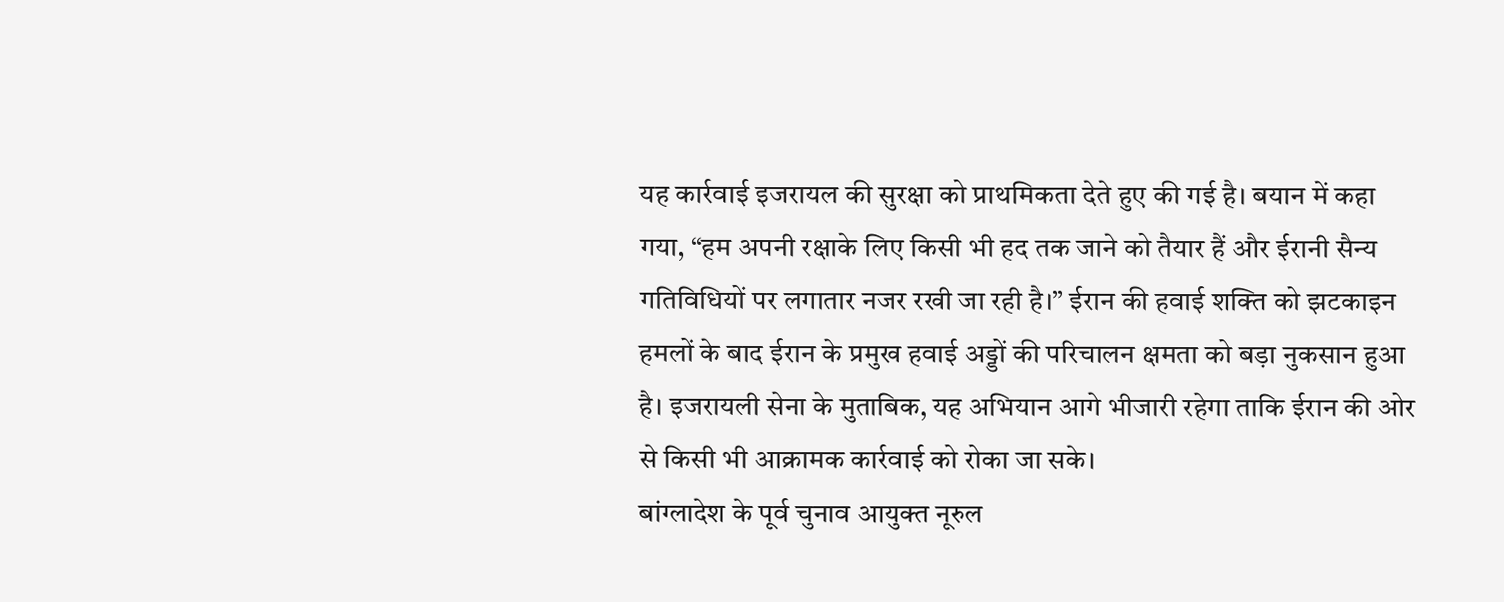यह कार्रवाई इजरायल की सुरक्षा को प्राथमिकता देते हुए की गई है। बयान में कहा गया, “हम अपनी रक्षाके लिए किसी भी हद तक जाने को तैयार हैं और ईरानी सैन्य गतिविधियों पर लगातार नजर रखी जा रही है।” ईरान की हवाई शक्ति को झटकाइन हमलों के बाद ईरान के प्रमुख हवाई अड्डों की परिचालन क्षमता को बड़ा नुकसान हुआ है। इजरायली सेना के मुताबिक, यह अभियान आगे भीजारी रहेगा ताकि ईरान की ओर से किसी भी आक्रामक कार्रवाई को रोका जा सके।
बांग्लादेश के पूर्व चुनाव आयुक्त नूरुल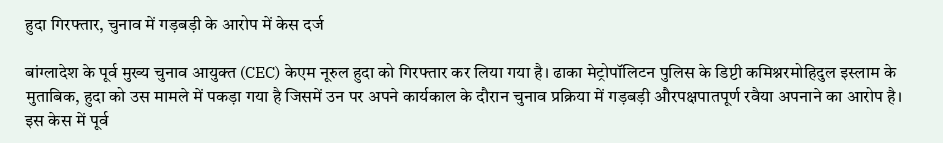हुदा गिरफ्तार, चुनाव में गड़बड़ी के आरोप में केस दर्ज

बांग्लादेश के पूर्व मुख्य चुनाव आयुक्त (CEC) केएम नूरुल हुदा को गिरफ्तार कर लिया गया है। ढाका मेट्रोपॉलिटन पुलिस के डिप्टी कमिश्नरमोहिदुल इस्लाम के मुताबिक, हुदा को उस मामले में पकड़ा गया है जिसमें उन पर अपने कार्यकाल के दौरान चुनाव प्रक्रिया में गड़बड़ी औरपक्षपातपूर्ण रवैया अपनाने का आरोप है। इस केस में पूर्व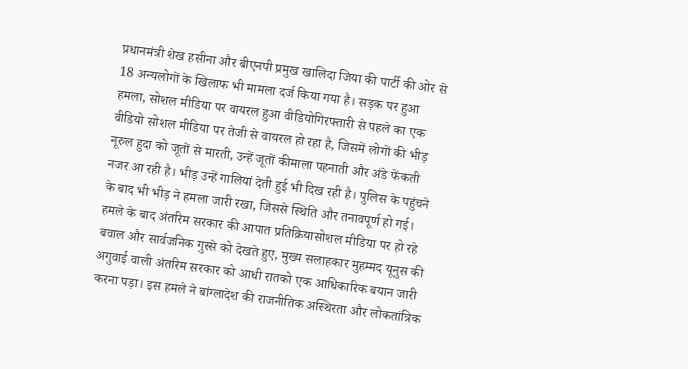प्रधानमंत्री शेख हसीना और बीएनपी प्रमुख खालिदा जिया की पार्टी की ओर से 18 अन्यलोगों के खिलाफ भी मामला दर्ज किया गया है। सड़क पर हुआ हमला, सोशल मीडिया पर वायरल हुआ वीडियोगिरफ्तारी से पहले का एक वीडियो सोशल मीडिया पर तेजी से वायरल हो रहा है, जिसमें लोगों की भीड़ नूरुल हुदा को जूतों से मारती, उन्हें जूतों कीमाला पहनाती और अंडे फेंकती नजर आ रही है। भीड़ उन्हें गालियां देती हुई भी दिख रही है। पुलिस के पहुंचने के बाद भी भीड़ ने हमला जारी रखा, जिससे स्थिति और तनावपूर्ण हो गई। हमले के बाद अंतरिम सरकार की आपात प्रतिक्रियासोशल मीडिया पर हो रहे बवाल और सार्वजनिक गुस्से को देखते हुए, मुख्य सलाहकार मुहम्मद यूनुस की अगुवाई वाली अंतरिम सरकार को आधी रातको एक आधिकारिक बयान जारी करना पड़ा। इस हमले ने बांग्लादेश की राजनीतिक अस्थिरता और लोकतांत्रिक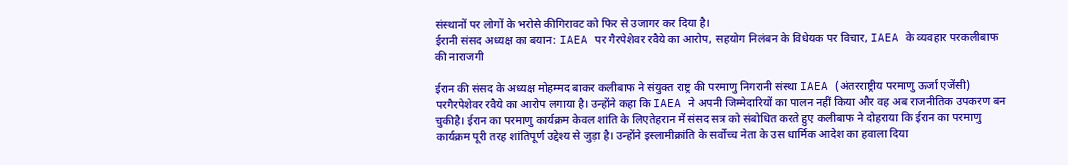संस्थानों पर लोगों के भरोसे कीगिरावट को फिर से उजागर कर दिया है।
ईरानी संसद अध्यक्ष का बयान: IAEA पर गैरपेशेवर रवैये का आरोप, सहयोग निलंबन के विधेयक पर विचार, IAEA के व्यवहार परकलीबाफ की नाराजगी

ईरान की संसद के अध्यक्ष मोहम्मद बाकर कलीबाफ ने संयुक्त राष्ट्र की परमाणु निगरानी संस्था IAEA (अंतरराष्ट्रीय परमाणु ऊर्जा एजेंसी) परगैरपेशेवर रवैये का आरोप लगाया है। उन्होंने कहा कि IAEA ने अपनी जिम्मेदारियों का पालन नहीं किया और वह अब राजनीतिक उपकरण बन चुकीहै। ईरान का परमाणु कार्यक्रम केवल शांति के लिएतेहरान में संसद सत्र को संबोधित करते हुए कलीबाफ ने दोहराया कि ईरान का परमाणु कार्यक्रम पूरी तरह शांतिपूर्ण उद्देश्य से जुड़ा है। उन्होंने इस्लामीक्रांति के सर्वोच्च नेता के उस धार्मिक आदेश का हवाला दिया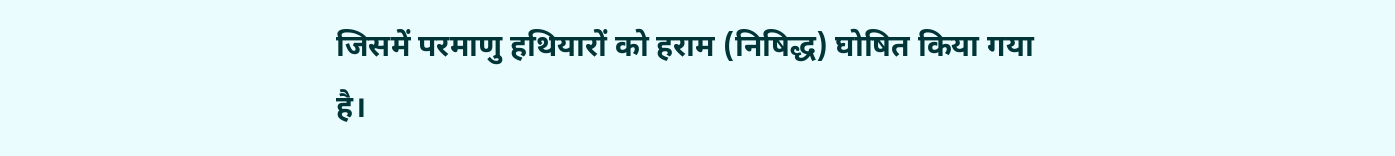जिसमें परमाणु हथियारों को हराम (निषिद्ध) घोषित किया गया है।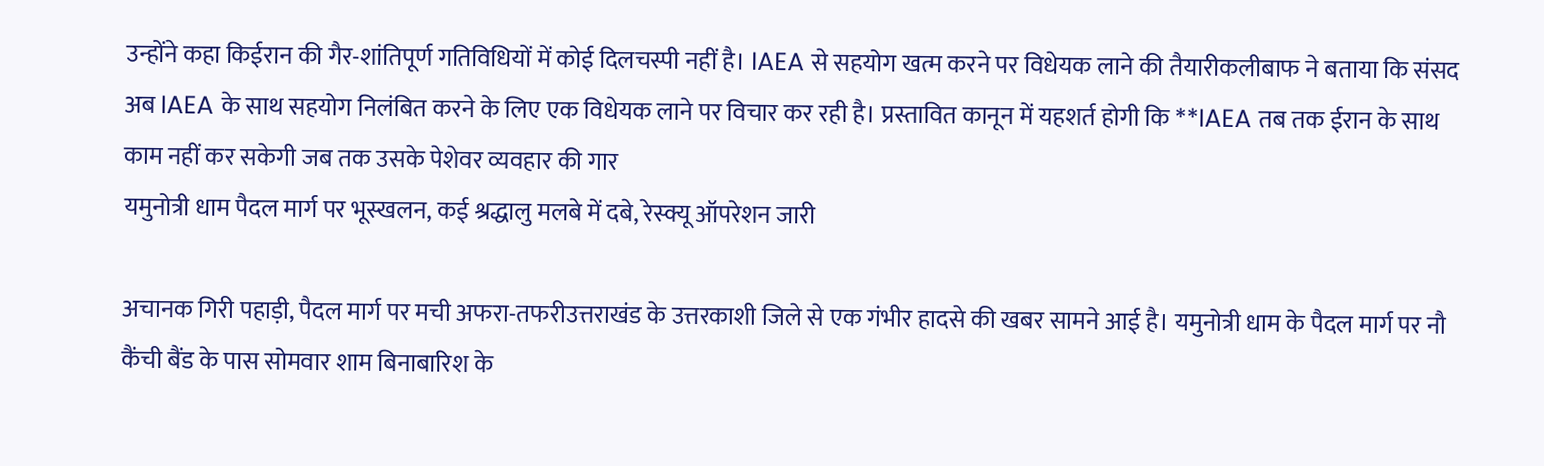उन्होंने कहा किईरान की गैर-शांतिपूर्ण गतिविधियों में कोई दिलचस्पी नहीं है। IAEA से सहयोग खत्म करने पर विधेयक लाने की तैयारीकलीबाफ ने बताया कि संसद अब IAEA के साथ सहयोग निलंबित करने के लिए एक विधेयक लाने पर विचार कर रही है। प्रस्तावित कानून में यहशर्त होगी कि **IAEA तब तक ईरान के साथ काम नहीं कर सकेगी जब तक उसके पेशेवर व्यवहार की गार
यमुनोत्री धाम पैदल मार्ग पर भूस्खलन, कई श्रद्धालु मलबे में दबे, रेस्क्यू ऑपरेशन जारी

अचानक गिरी पहाड़ी, पैदल मार्ग पर मची अफरा-तफरीउत्तराखंड के उत्तरकाशी जिले से एक गंभीर हादसे की खबर सामने आई है। यमुनोत्री धाम के पैदल मार्ग पर नौ कैंची बैंड के पास सोमवार शाम बिनाबारिश के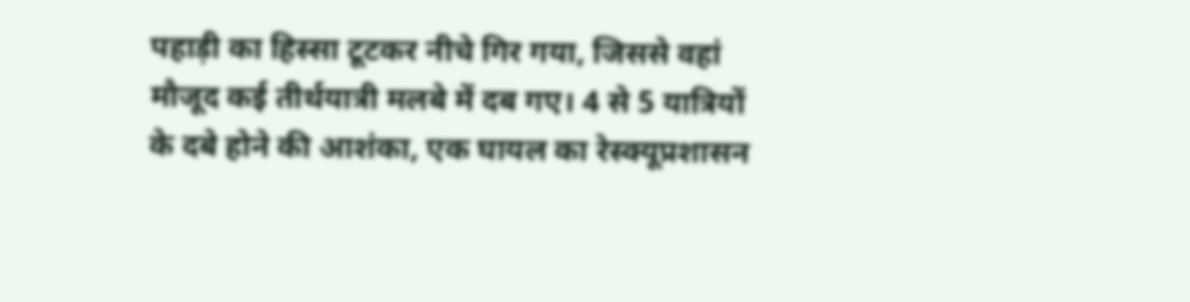पहाड़ी का हिस्सा टूटकर नीचे गिर गया, जिससे वहां मौजूद कई तीर्थयात्री मलबे में दब गए। 4 से 5 यात्रियों के दबे होने की आशंका, एक घायल का रेस्क्यूप्रशासन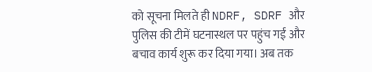को सूचना मिलते ही NDRF, SDRF और पुलिस की टीमें घटनास्थल पर पहुंच गईं और बचाव कार्य शुरू कर दिया गया। अब तक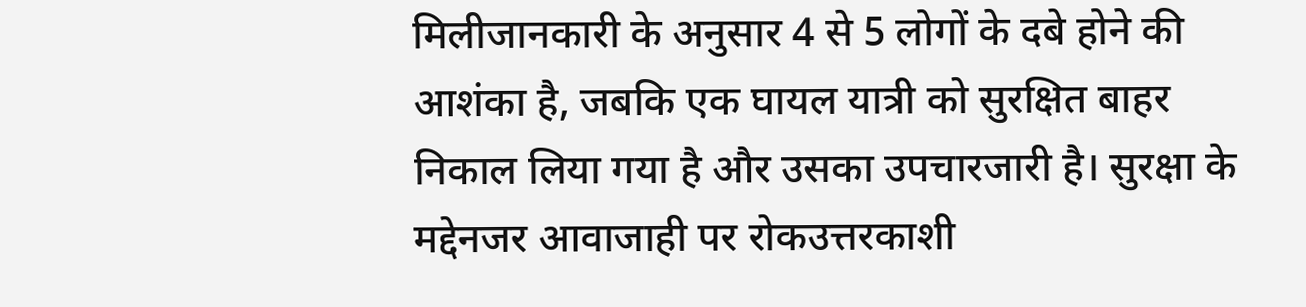मिलीजानकारी के अनुसार 4 से 5 लोगों के दबे होने की आशंका है, जबकि एक घायल यात्री को सुरक्षित बाहर निकाल लिया गया है और उसका उपचारजारी है। सुरक्षा के मद्देनजर आवाजाही पर रोकउत्तरकाशी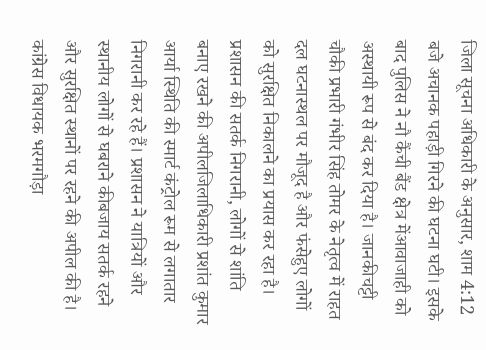जिला सूचना अधिकारी के अनुसार, शाम 4:12 बजे अचानक पहाड़ी गिरने की घटना घटी। इसके बाद पुलिस ने नौ कैंची बैंड क्षेत्र मेंआवाजाही को अस्थायी रूप से बंद कर दिया है। जानकीचट्टी चौकी प्रभारी गंभीर सिंह तोमर के नेतृत्व में राहत दल घटनास्थल पर मौजूद है और फंसेहुए लोगों को सुरक्षित निकालने का प्रयास कर रहा है। प्रशासन की सतर्क निगरानी, लोगों से शांति बनाए रखने की अपीलजिलाधिकारी प्रशांत कुमार आर्या स्थिति की स्मार्ट कंट्रोल रूम से लगातार निगरानी कर रहे हैं। प्रशासन ने यात्रियों और स्थानीय लोगों से घबराने कीबजाय सतर्क रहने और सुरक्षित स्थानों पर रहने की अपील की है।
कांग्रेस विधायक भरमगौड़ा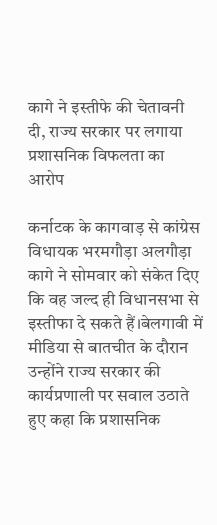कागे ने इस्तीफे की चेतावनी दी, राज्य सरकार पर लगाया प्रशासनिक विफलता का आरोप

कर्नाटक के कागवाड़ से कांग्रेस विधायक भरमगौड़ा अलगौड़ा कागे ने सोमवार को संकेत दिए कि वह जल्द ही विधानसभा से इस्तीफा दे सकते हैं।बेलगावी में मीडिया से बातचीत के दौरान उन्होंने राज्य सरकार की कार्यप्रणाली पर सवाल उठाते हुए कहा कि प्रशासनिक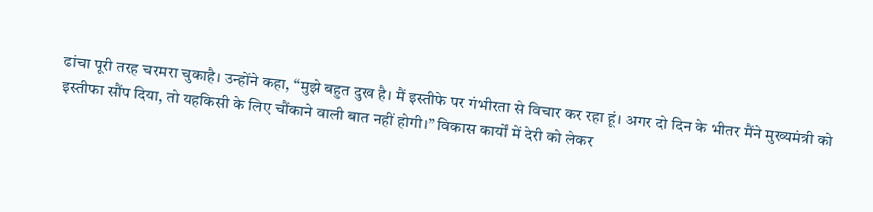ढांचा पूरी तरह चरमरा चुकाहै। उन्होंने कहा, “मुझे बहुत दुख है। मैं इस्तीफे पर गंभीरता से विचार कर रहा हूं। अगर दो दिन के भीतर मैंने मुख्यमंत्री को इस्तीफा सौंप दिया, तो यहकिसी के लिए चौंकाने वाली बात नहीं होगी।” विकास कार्यों में देरी को लेकर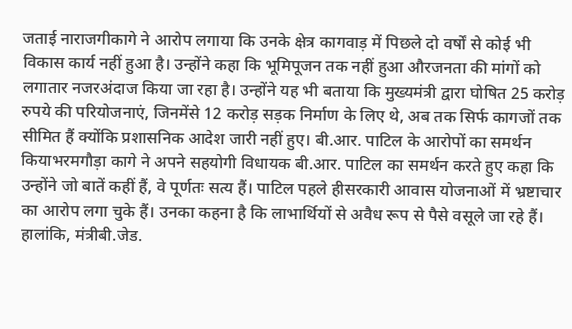जताई नाराजगीकागे ने आरोप लगाया कि उनके क्षेत्र कागवाड़ में पिछले दो वर्षों से कोई भी विकास कार्य नहीं हुआ है। उन्होंने कहा कि भूमिपूजन तक नहीं हुआ औरजनता की मांगों को लगातार नजरअंदाज किया जा रहा है। उन्होंने यह भी बताया कि मुख्यमंत्री द्वारा घोषित 25 करोड़ रुपये की परियोजनाएं, जिनमेंसे 12 करोड़ सड़क निर्माण के लिए थे, अब तक सिर्फ कागजों तक सीमित हैं क्योंकि प्रशासनिक आदेश जारी नहीं हुए। बी.आर. पाटिल के आरोपों का समर्थन कियाभरमगौड़ा कागे ने अपने सहयोगी विधायक बी.आर. पाटिल का समर्थन करते हुए कहा कि उन्होंने जो बातें कहीं हैं, वे पूर्णतः सत्य हैं। पाटिल पहले हीसरकारी आवास योजनाओं में भ्रष्टाचार का आरोप लगा चुके हैं। उनका कहना है कि लाभार्थियों से अवैध रूप से पैसे वसूले जा रहे हैं। हालांकि, मंत्रीबी.जेड.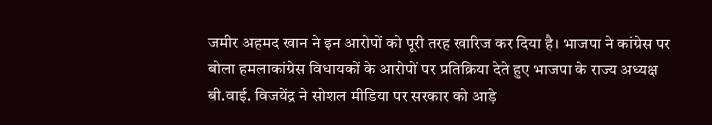जमीर अहमद खान ने इन आरोपों को पूरी तरह खारिज कर दिया है। भाजपा ने कांग्रेस पर बोला हमलाकांग्रेस विधायकों के आरोपों पर प्रतिक्रिया देते हुए भाजपा के राज्य अध्यक्ष बी.वाई. विजयेंद्र ने सोशल मीडिया पर सरकार को आड़े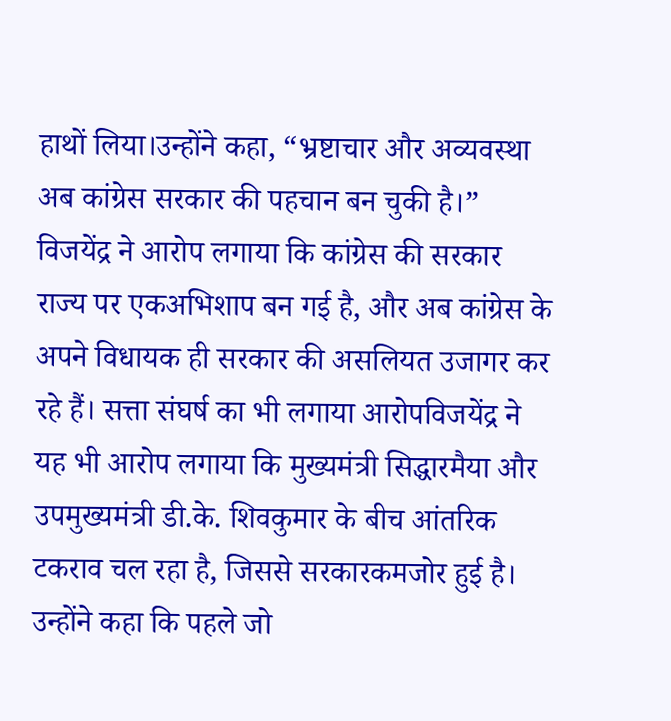हाथों लिया।उन्होंने कहा, “भ्रष्टाचार और अव्यवस्था अब कांग्रेस सरकार की पहचान बन चुकी है।” विजयेंद्र ने आरोप लगाया कि कांग्रेस की सरकार राज्य पर एकअभिशाप बन गई है, और अब कांग्रेस के अपने विधायक ही सरकार की असलियत उजागर कर रहे हैं। सत्ता संघर्ष का भी लगाया आरोपविजयेंद्र ने यह भी आरोप लगाया कि मुख्यमंत्री सिद्धारमैया और उपमुख्यमंत्री डी.के. शिवकुमार के बीच आंतरिक टकराव चल रहा है, जिससे सरकारकमजोर हुई है। उन्होंने कहा कि पहले जो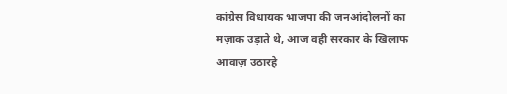कांग्रेस विधायक भाजपा की जनआंदोलनों का मज़ाक उड़ाते थे, आज वही सरकार के खिलाफ आवाज़ उठारहे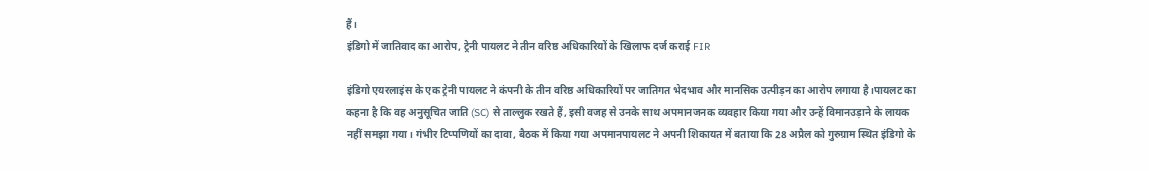हैं।
इंडिगो में जातिवाद का आरोप, ट्रेनी पायलट ने तीन वरिष्ठ अधिकारियों के खिलाफ दर्ज कराई FIR

इंडिगो एयरलाइंस के एक ट्रेनी पायलट ने कंपनी के तीन वरिष्ठ अधिकारियों पर जातिगत भेदभाव और मानसिक उत्पीड़न का आरोप लगाया है।पायलट का कहना है कि वह अनुसूचित जाति (SC) से ताल्लुक रखते हैं, इसी वजह से उनके साथ अपमानजनक व्यवहार किया गया और उन्हें विमानउड़ाने के लायक नहीं समझा गया। गंभीर टिप्पणियों का दावा, बैठक में किया गया अपमानपायलट ने अपनी शिकायत में बताया कि 28 अप्रैल को गुरुग्राम स्थित इंडिगो के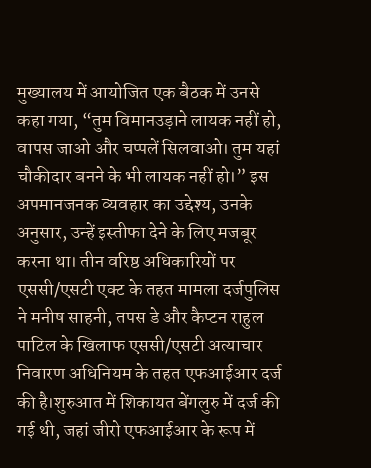मुख्यालय में आयोजित एक बैठक में उनसे कहा गया, “तुम विमानउड़ाने लायक नहीं हो, वापस जाओ और चप्पलें सिलवाओ। तुम यहां चौकीदार बनने के भी लायक नहीं हो।” इस अपमानजनक व्यवहार का उद्देश्य, उनके अनुसार, उन्हें इस्तीफा देने के लिए मजबूर करना था। तीन वरिष्ठ अधिकारियों पर एससी/एसटी एक्ट के तहत मामला दर्जपुलिस ने मनीष साहनी, तपस डे और कैप्टन राहुल पाटिल के खिलाफ एससी/एसटी अत्याचार निवारण अधिनियम के तहत एफआईआर दर्ज की है।शुरुआत में शिकायत बेंगलुरु में दर्ज की गई थी, जहां जीरो एफआईआर के रूप में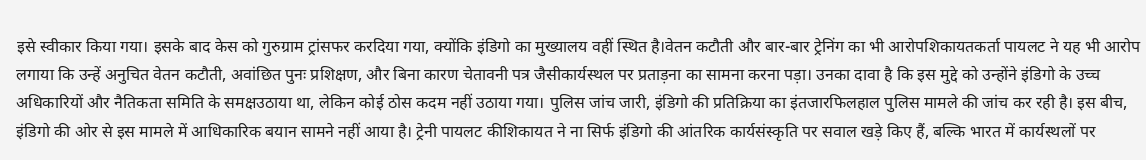इसे स्वीकार किया गया। इसके बाद केस को गुरुग्राम ट्रांसफर करदिया गया, क्योंकि इंडिगो का मुख्यालय वहीं स्थित है।वेतन कटौती और बार-बार ट्रेनिंग का भी आरोपशिकायतकर्ता पायलट ने यह भी आरोप लगाया कि उन्हें अनुचित वेतन कटौती, अवांछित पुनः प्रशिक्षण, और बिना कारण चेतावनी पत्र जैसीकार्यस्थल पर प्रताड़ना का सामना करना पड़ा। उनका दावा है कि इस मुद्दे को उन्होंने इंडिगो के उच्च अधिकारियों और नैतिकता समिति के समक्षउठाया था, लेकिन कोई ठोस कदम नहीं उठाया गया। पुलिस जांच जारी, इंडिगो की प्रतिक्रिया का इंतजारफिलहाल पुलिस मामले की जांच कर रही है। इस बीच, इंडिगो की ओर से इस मामले में आधिकारिक बयान सामने नहीं आया है। ट्रेनी पायलट कीशिकायत ने ना सिर्फ इंडिगो की आंतरिक कार्यसंस्कृति पर सवाल खड़े किए हैं, बल्कि भारत में कार्यस्थलों पर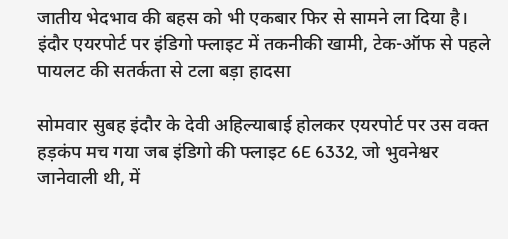जातीय भेदभाव की बहस को भी एकबार फिर से सामने ला दिया है।
इंदौर एयरपोर्ट पर इंडिगो फ्लाइट में तकनीकी खामी, टेक-ऑफ से पहले पायलट की सतर्कता से टला बड़ा हादसा

सोमवार सुबह इंदौर के देवी अहिल्याबाई होलकर एयरपोर्ट पर उस वक्त हड़कंप मच गया जब इंडिगो की फ्लाइट 6E 6332, जो भुवनेश्वर जानेवाली थी, में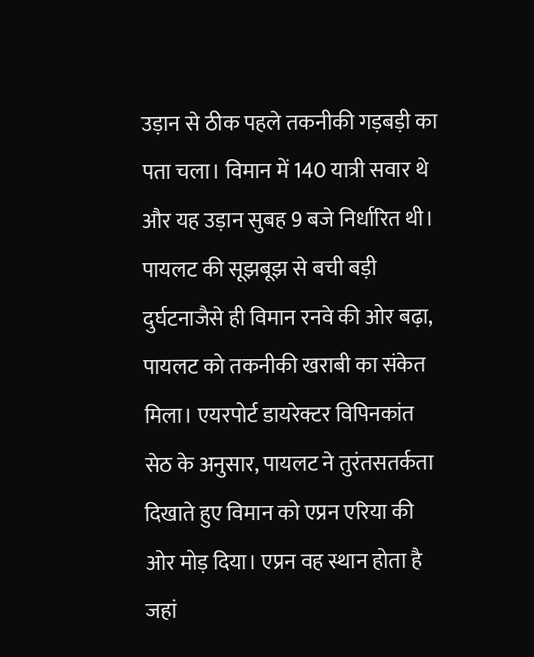उड़ान से ठीक पहले तकनीकी गड़बड़ी का पता चला। विमान में 140 यात्री सवार थे और यह उड़ान सुबह 9 बजे निर्धारित थी। पायलट की सूझबूझ से बची बड़ी दुर्घटनाजैसे ही विमान रनवे की ओर बढ़ा, पायलट को तकनीकी खराबी का संकेत मिला। एयरपोर्ट डायरेक्टर विपिनकांत सेठ के अनुसार, पायलट ने तुरंतसतर्कता दिखाते हुए विमान को एप्रन एरिया की ओर मोड़ दिया। एप्रन वह स्थान होता है जहां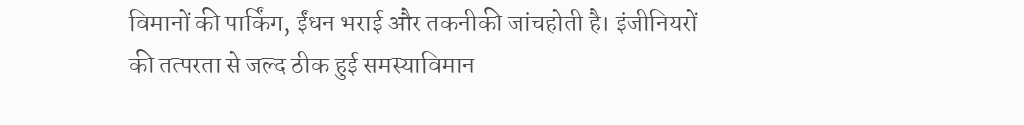विमानों की पार्किंग, ईंधन भराई और तकनीकी जांचहोती है। इंजीनियरों की तत्परता से जल्द ठीक हुई समस्याविमान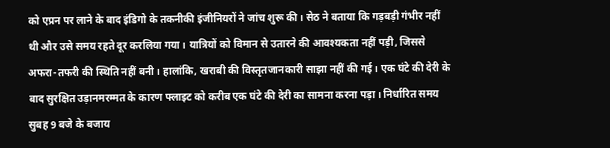को एप्रन पर लाने के बाद इंडिगो के तकनीकी इंजीनियरों ने जांच शुरू की। सेठ ने बताया कि गड़बड़ी गंभीर नहीं थी और उसे समय रहते दूर करलिया गया। यात्रियों को विमान से उतारने की आवश्यकता नहीं पड़ी, जिससे अफरा-तफरी की स्थिति नहीं बनी। हालांकि, खराबी की विस्तृतजानकारी साझा नहीं की गई। एक घंटे की देरी के बाद सुरक्षित उड़ानमरम्मत के कारण फ्लाइट को करीब एक घंटे की देरी का सामना करना पड़ा। निर्धारित समय सुबह 9 बजे के बजाय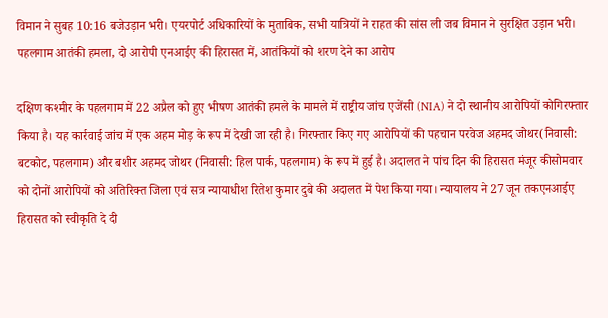विमान ने सुबह 10:16 बजेउड़ान भरी। एयरपोर्ट अधिकारियों के मुताबिक, सभी यात्रियों ने राहत की सांस ली जब विमान ने सुरक्षित उड़ान भरी।
पहलगाम आतंकी हमला, दो आरोपी एनआईए की हिरासत में, आतंकियों को शरण देने का आरोप

दक्षिण कश्मीर के पहलगाम में 22 अप्रैल को हुए भीषण आतंकी हमले के मामले में राष्ट्रीय जांच एजेंसी (NIA) ने दो स्थानीय आरोपियों कोगिरफ्तार किया है। यह कार्रवाई जांच में एक अहम मोड़ के रूप में देखी जा रही है। गिरफ्तार किए गए आरोपियों की पहचान परवेज अहमद जोथर(निवासी: बटकोट, पहलगाम) और बशीर अहमद जोथर (निवासी: हिल पार्क, पहलगाम) के रूप में हुई है। अदालत ने पांच दिन की हिरासत मंजूर कीसोमवार को दोनों आरोपियों को अतिरिक्त जिला एवं सत्र न्यायाधीश रितेश कुमार दुबे की अदालत में पेश किया गया। न्यायालय ने 27 जून तकएनआईए हिरासत को स्वीकृति दे दी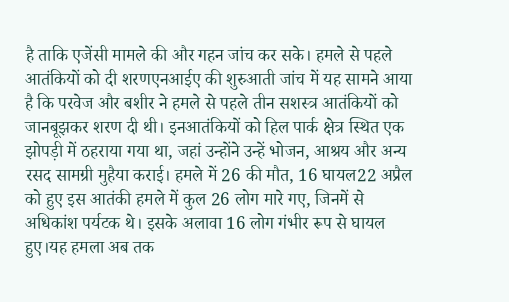है ताकि एजेंसी मामले की और गहन जांच कर सके। हमले से पहले आतंकियों को दी शरणएनआईए की शुरुआती जांच में यह सामने आया है कि परवेज और बशीर ने हमले से पहले तीन सशस्त्र आतंकियों को जानबूझकर शरण दी थी। इनआतंकियों को हिल पार्क क्षेत्र स्थित एक झोपड़ी में ठहराया गया था, जहां उन्होंने उन्हें भोजन, आश्रय और अन्य रसद सामग्री मुहैया कराई। हमले में 26 की मौत, 16 घायल22 अप्रैल को हुए इस आतंकी हमले में कुल 26 लोग मारे गए, जिनमें से अधिकांश पर्यटक थे। इसके अलावा 16 लोग गंभीर रूप से घायल हुए।यह हमला अब तक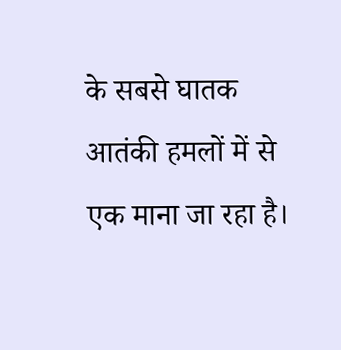के सबसे घातक आतंकी हमलों में से एक माना जा रहा है।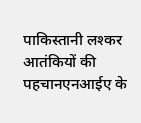पाकिस्तानी लश्कर आतंकियों की पहचानएनआईए के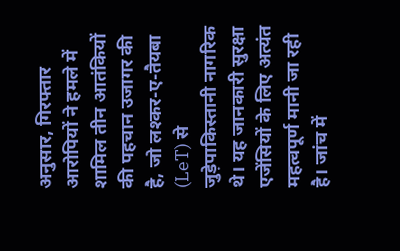अनुसार, गिरफ्तार आरोपियों ने हमले में शामिल तीन आतंकियों की पहचान उजागर की है, जो लश्कर-ए-तैयबा (LeT) से जुड़ेपाकिस्तानी नागरिक थे। यह जानकारी सुरक्षा एजेंसियों के लिए अत्यंत महत्वपूर्ण मानी जा रही है। जांच में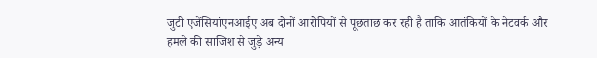जुटी एजेंसियांएनआईए अब दोनों आरोपियों से पूछताछ कर रही है ताकि आतंकियों के नेटवर्क और हमले की साजिश से जुड़े अन्य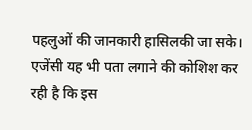पहलुओं की जानकारी हासिलकी जा सके। एजेंसी यह भी पता लगाने की कोशिश कर रही है कि इस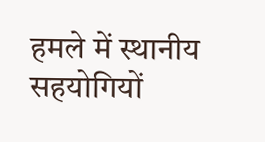हमले में स्थानीय सहयोगियों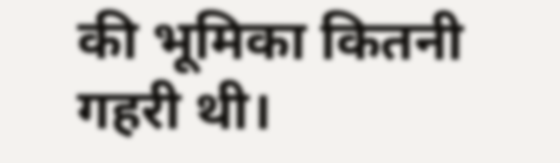की भूमिका कितनी गहरी थी।